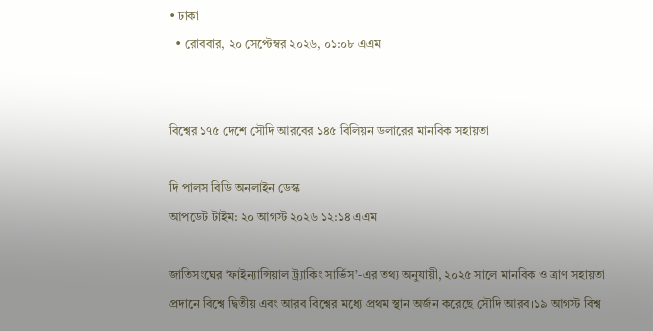• ঢাকা
  • রোববার, ২০ সেপ্টেম্বর ২০২৬, ০১:০৮ এএম


বিশ্বের ১৭৫ দেশে সৌদি আরবের ১৪৫ বিলিয়ন ডলারের মানবিক সহায়তা

দি পালস বিডি অনলাইন ডেস্ক
আপডেট টাইম: ২০ আগস্ট ২০২৬ ১২:১৪ এএম

জাতিসংঘের ‘ফাইন্যান্সিয়াল ট্র্যাকিং সার্ভিস’-এর তথ্য অনুযায়ী, ২০২৫ সালে মানবিক ও ত্রাণ সহায়তা প্রদানে বিশ্বে দ্বিতীয় এবং আরব বিশ্বের মধ্যে প্রথম স্থান অর্জন করেছে সৌদি আরব।১৯ আগস্ট বিশ্ব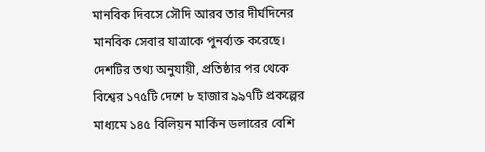মানবিক দিবসে সৌদি আরব তার দীর্ঘদিনের মানবিক সেবার যাত্রাকে পুনর্ব্যক্ত করেছে। দেশটির তথ্য অনুযায়ী, প্রতিষ্ঠার পর থেকে বিশ্বের ১৭৫টি দেশে ৮ হাজার ৯৯৭টি প্রকল্পের মাধ্যমে ১৪৫ বিলিয়ন মার্কিন ডলারের বেশি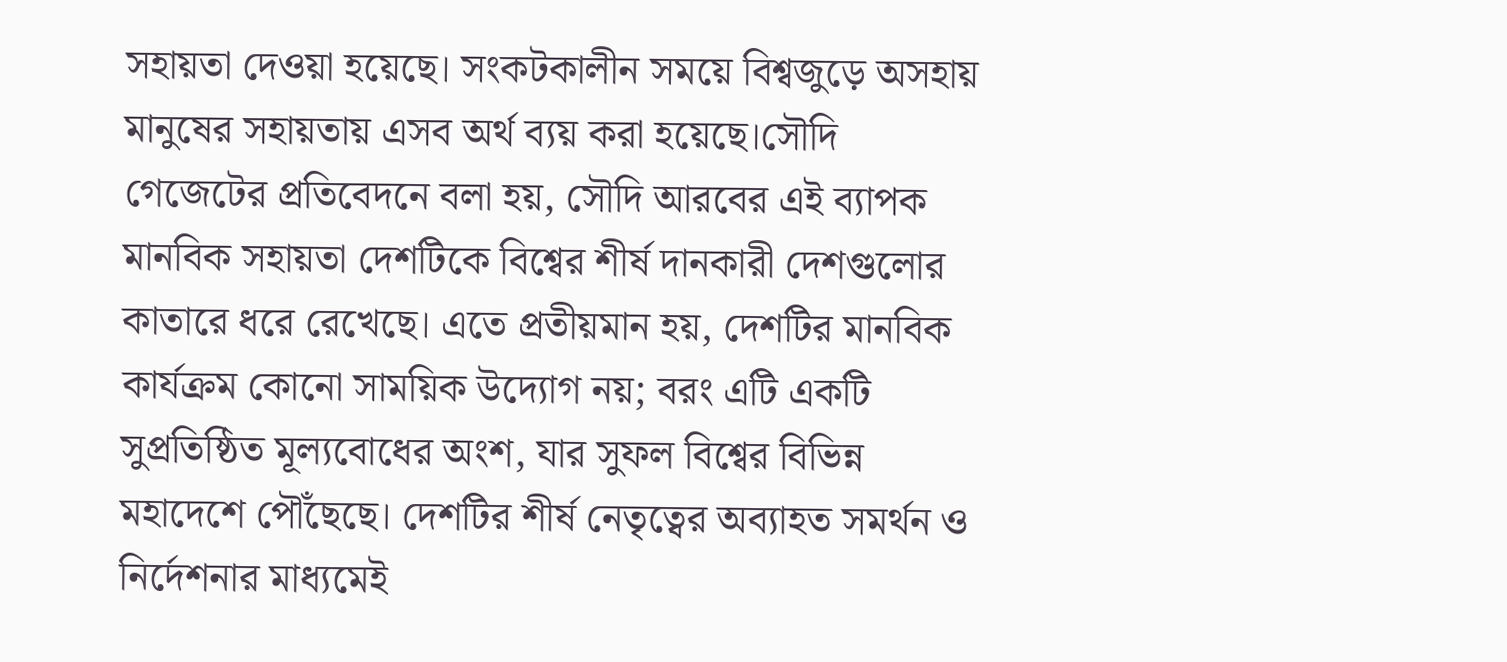সহায়তা দেওয়া হয়েছে। সংকটকালীন সময়ে বিশ্বজুড়ে অসহায় মানুষের সহায়তায় এসব অর্থ ব্যয় করা হয়েছে।সৌদি গেজেটের প্রতিবেদনে বলা হয়, সৌদি আরবের এই ব্যাপক মানবিক সহায়তা দেশটিকে বিশ্বের শীর্ষ দানকারী দেশগুলোর কাতারে ধরে রেখেছে। এতে প্রতীয়মান হয়, দেশটির মানবিক কার্যক্রম কোনো সাময়িক উদ্যোগ নয়; বরং এটি একটি সুপ্রতিষ্ঠিত মূল্যবোধের অংশ, যার সুফল বিশ্বের বিভিন্ন মহাদেশে পৌঁছেছে। দেশটির শীর্ষ নেতৃত্বের অব্যাহত সমর্থন ও নির্দেশনার মাধ্যমেই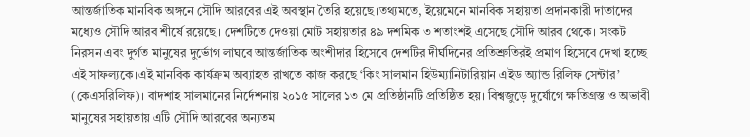আন্তর্জাতিক মানবিক অঙ্গনে সৌদি আরবের এই অবস্থান তৈরি হয়েছে।তথ্যমতে, ইয়েমেনে মানবিক সহায়তা প্রদানকারী দাতাদের মধ্যেও সৌদি আরব শীর্ষে রয়েছে। দেশটিতে দেওয়া মোট সহায়তার ৪৯ দশমিক ৩ শতাংশই এসেছে সৌদি আরব থেকে। সংকট নিরসন এবং দুর্গত মানুষের দুর্ভোগ লাঘবে আন্তর্জাতিক অংশীদার হিসেবে দেশটির দীর্ঘদিনের প্রতিশ্রুতিরই প্রমাণ হিসেবে দেখা হচ্ছে এই সাফল্যকে।এই মানবিক কার্যক্রম অব্যাহত রাখতে কাজ করছে ‘কিং সালমান হিউম্যানিটারিয়ান এইড অ্যান্ড রিলিফ সেন্টার’ (কেএসরিলিফ)। বাদশাহ সালমানের নির্দেশনায় ২০১৫ সালের ১৩ মে প্রতিষ্ঠানটি প্রতিষ্ঠিত হয়। বিশ্বজুড়ে দুর্যোগে ক্ষতিগ্রস্ত ও অভাবী মানুষের সহায়তায় এটি সৌদি আরবের অন্যতম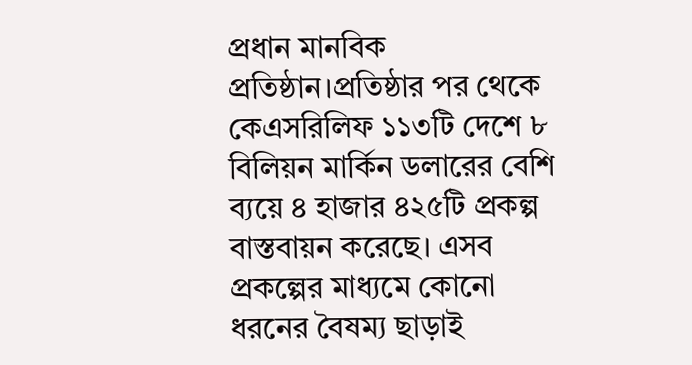প্রধান মানবিক প্রতিষ্ঠান।প্রতিষ্ঠার পর থেকে কেএসরিলিফ ১১৩টি দেশে ৮ বিলিয়ন মার্কিন ডলারের বেশি ব্যয়ে ৪ হাজার ৪২৫টি প্রকল্প বাস্তবায়ন করেছে। এসব প্রকল্পের মাধ্যমে কোনো ধরনের বৈষম্য ছাড়াই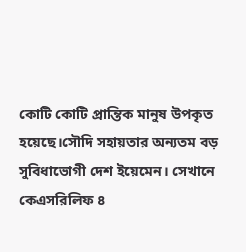কোটি কোটি প্রান্তিক মানুষ উপকৃত হয়েছে।সৌদি সহায়তার অন্যতম বড় সুবিধাভোগী দেশ ইয়েমেন। সেখানে কেএসরিলিফ ৪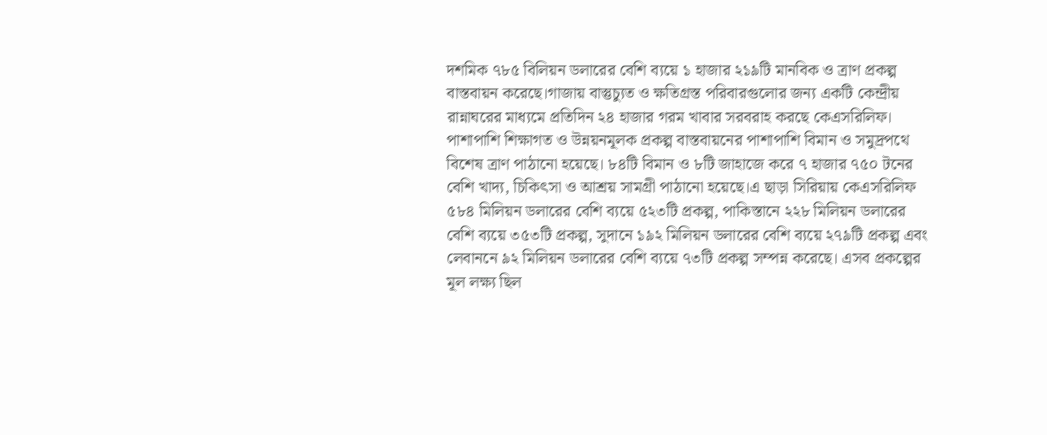দশমিক ৭৮৫ বিলিয়ন ডলারের বেশি ব্যয়ে ১ হাজার ২১৯টি মানবিক ও ত্রাণ প্রকল্প বাস্তবায়ন করেছে।গাজায় বাস্তুচ্যুত ও ক্ষতিগ্রস্ত পরিবারগুলোর জন্য একটি কেন্দ্রীয় রান্নাঘরের মাধ্যমে প্রতিদিন ২৪ হাজার গরম খাবার সরবরাহ করছে কেএসরিলিফ। পাশাপাশি শিক্ষাগত ও উন্নয়নমূলক প্রকল্প বাস্তবায়নের পাশাপাশি বিমান ও সমুদ্রপথে বিশেষ ত্রাণ পাঠানো হয়েছে। ৮৪টি বিমান ও ৮টি জাহাজে করে ৭ হাজার ৭৫০ টনের বেশি খাদ্য, চিকিৎসা ও আশ্রয় সামগ্রী পাঠানো হয়েছে।এ ছাড়া সিরিয়ায় কেএসরিলিফ ৫৮৪ মিলিয়ন ডলারের বেশি ব্যয়ে ৫২৩টি প্রকল্প, পাকিস্তানে ২২৮ মিলিয়ন ডলারের বেশি ব্যয়ে ৩৫৩টি প্রকল্প, সুদানে ১৯২ মিলিয়ন ডলারের বেশি ব্যয়ে ২৭৯টি প্রকল্প এবং লেবাননে ৯২ মিলিয়ন ডলারের বেশি ব্যয়ে ৭৩টি প্রকল্প সম্পন্ন করেছে। এসব প্রকল্পের মূল লক্ষ্য ছিল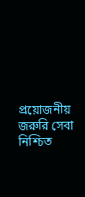প্রয়োজনীয় জরুরি সেবা নিশ্চিত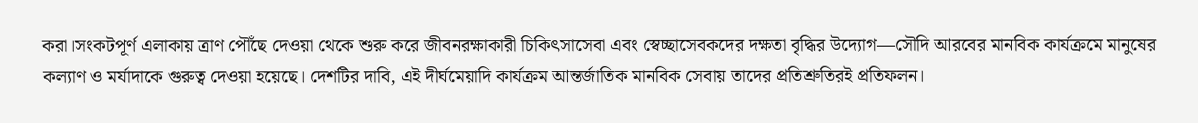করা।সংকটপূর্ণ এলাকায় ত্রাণ পৌঁছে দেওয়া থেকে শুরু করে জীবনরক্ষাকারী চিকিৎসাসেবা এবং স্বেচ্ছাসেবকদের দক্ষতা বৃদ্ধির উদ্যোগ—সৌদি আরবের মানবিক কার্যক্রমে মানুষের কল্যাণ ও মর্যাদাকে গুরুত্ব দেওয়া হয়েছে। দেশটির দাবি, এই দীর্ঘমেয়াদি কার্যক্রম আন্তর্জাতিক মানবিক সেবায় তাদের প্রতিশ্রুতিরই প্রতিফলন।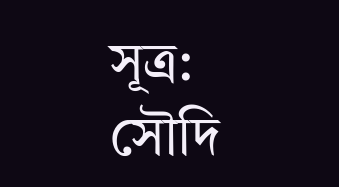সূত্র: সৌদি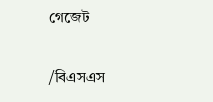গেজেট

/বিএসএস